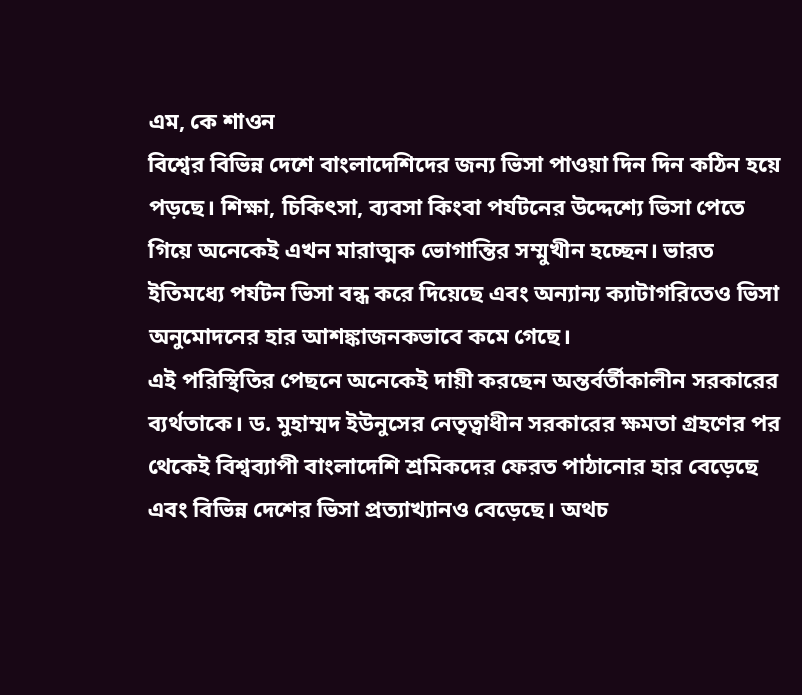এম, কে শাওন
বিশ্বের বিভিন্ন দেশে বাংলাদেশিদের জন্য ভিসা পাওয়া দিন দিন কঠিন হয়ে পড়ছে। শিক্ষা, চিকিৎসা, ব্যবসা কিংবা পর্যটনের উদ্দেশ্যে ভিসা পেতে গিয়ে অনেকেই এখন মারাত্মক ভোগান্তির সম্মুখীন হচ্ছেন। ভারত ইতিমধ্যে পর্যটন ভিসা বন্ধ করে দিয়েছে এবং অন্যান্য ক্যাটাগরিতেও ভিসা অনুমোদনের হার আশঙ্কাজনকভাবে কমে গেছে।
এই পরিস্থিতির পেছনে অনেকেই দায়ী করছেন অন্তর্বর্তীকালীন সরকারের ব্যর্থতাকে। ড. মুহাম্মদ ইউনুসের নেতৃত্বাধীন সরকারের ক্ষমতা গ্রহণের পর থেকেই বিশ্বব্যাপী বাংলাদেশি শ্রমিকদের ফেরত পাঠানোর হার বেড়েছে এবং বিভিন্ন দেশের ভিসা প্রত্যাখ্যানও বেড়েছে। অথচ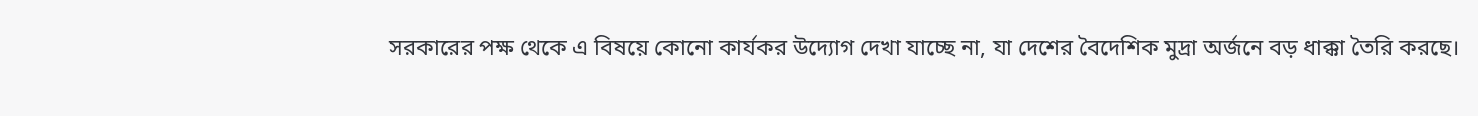সরকারের পক্ষ থেকে এ বিষয়ে কোনো কার্যকর উদ্যোগ দেখা যাচ্ছে না, যা দেশের বৈদেশিক মুদ্রা অর্জনে বড় ধাক্কা তৈরি করছে।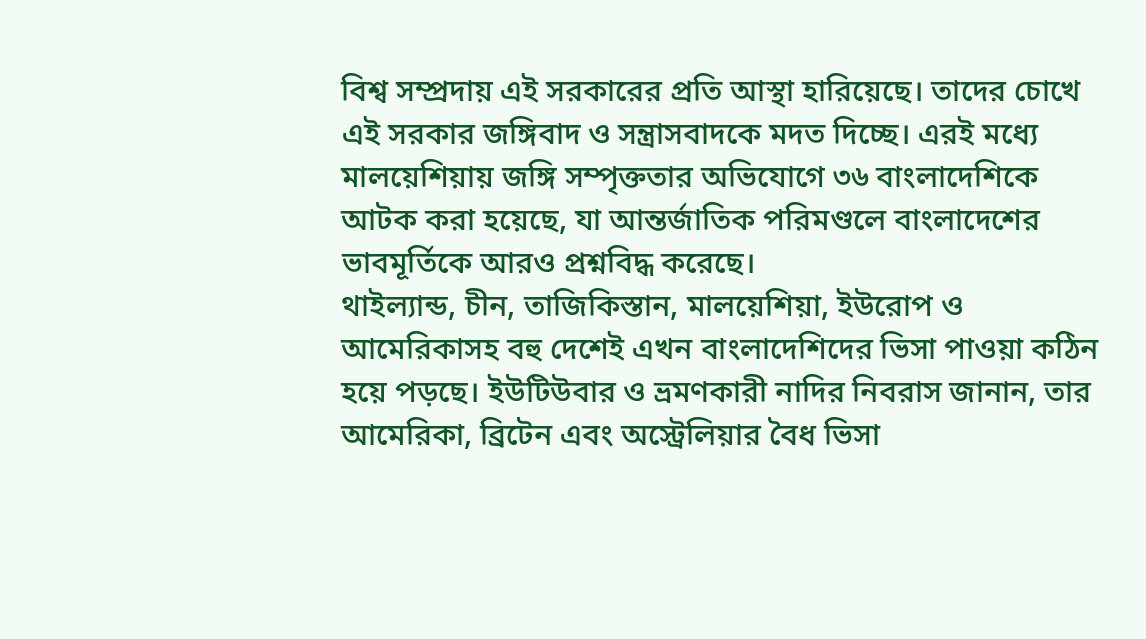বিশ্ব সম্প্রদায় এই সরকারের প্রতি আস্থা হারিয়েছে। তাদের চোখে এই সরকার জঙ্গিবাদ ও সন্ত্রাসবাদকে মদত দিচ্ছে। এরই মধ্যে মালয়েশিয়ায় জঙ্গি সম্পৃক্ততার অভিযোগে ৩৬ বাংলাদেশিকে আটক করা হয়েছে, যা আন্তর্জাতিক পরিমণ্ডলে বাংলাদেশের ভাবমূর্তিকে আরও প্রশ্নবিদ্ধ করেছে।
থাইল্যান্ড, চীন, তাজিকিস্তান, মালয়েশিয়া, ইউরোপ ও আমেরিকাসহ বহু দেশেই এখন বাংলাদেশিদের ভিসা পাওয়া কঠিন হয়ে পড়ছে। ইউটিউবার ও ভ্রমণকারী নাদির নিবরাস জানান, তার আমেরিকা, ব্রিটেন এবং অস্ট্রেলিয়ার বৈধ ভিসা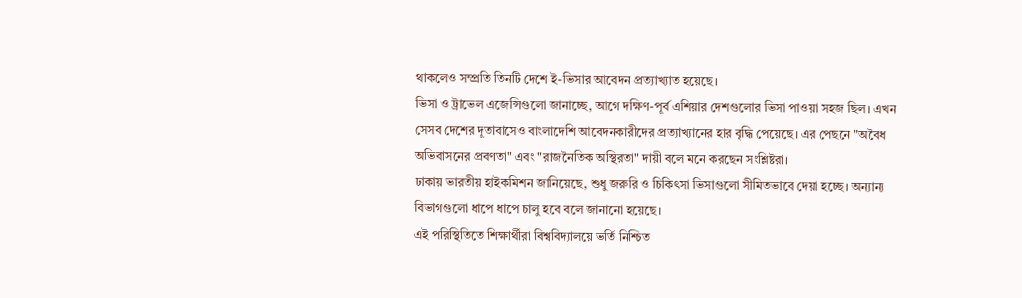থাকলেও সম্প্রতি তিনটি দেশে ই-ভিসার আবেদন প্রত্যাখ্যাত হয়েছে।
ভিসা ও ট্রাভেল এজেন্সিগুলো জানাচ্ছে, আগে দক্ষিণ-পূর্ব এশিয়ার দেশগুলোর ভিসা পাওয়া সহজ ছিল। এখন সেসব দেশের দূতাবাসেও বাংলাদেশি আবেদনকারীদের প্রত্যাখ্যানের হার বৃদ্ধি পেয়েছে। এর পেছনে "অবৈধ অভিবাসনের প্রবণতা" এবং "রাজনৈতিক অস্থিরতা" দায়ী বলে মনে করছেন সংশ্লিষ্টরা।
ঢাকায় ভারতীয় হাইকমিশন জানিয়েছে, শুধু জরুরি ও চিকিৎসা ভিসাগুলো সীমিতভাবে দেয়া হচ্ছে। অন্যান্য বিভাগগুলো ধাপে ধাপে চালু হবে বলে জানানো হয়েছে।
এই পরিস্থিতিতে শিক্ষার্থীরা বিশ্ববিদ্যালয়ে ভর্তি নিশ্চিত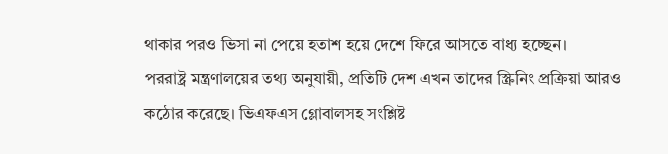থাকার পরও ভিসা না পেয়ে হতাশ হয়ে দেশে ফিরে আসতে বাধ্য হচ্ছেন।
পররাষ্ট্র মন্ত্রণালয়ের তথ্য অনুযায়ী, প্রতিটি দেশ এখন তাদের স্ক্রিনিং প্রক্রিয়া আরও কঠোর করেছে। ভিএফএস গ্লোবালসহ সংশ্লিষ্ট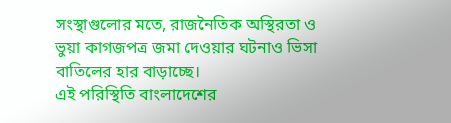সংস্থাগুলোর মতে, রাজনৈতিক অস্থিরতা ও ভুয়া কাগজপত্র জমা দেওয়ার ঘটনাও ভিসা বাতিলের হার বাড়াচ্ছে।
এই পরিস্থিতি বাংলাদেশের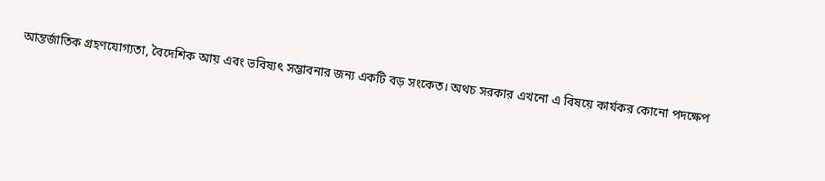আন্তর্জাতিক গ্রহণযোগ্যতা, বৈদেশিক আয় এবং ভবিষ্যৎ সম্ভাবনার জন্য একটি বড় সংকেত। অথচ সরকার এখনো এ বিষয়ে কার্যকর কোনো পদক্ষেপ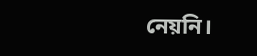নেয়নি।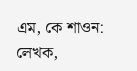এম, কে শাওন: লেখক,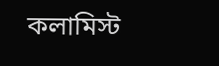কলামিস্ট